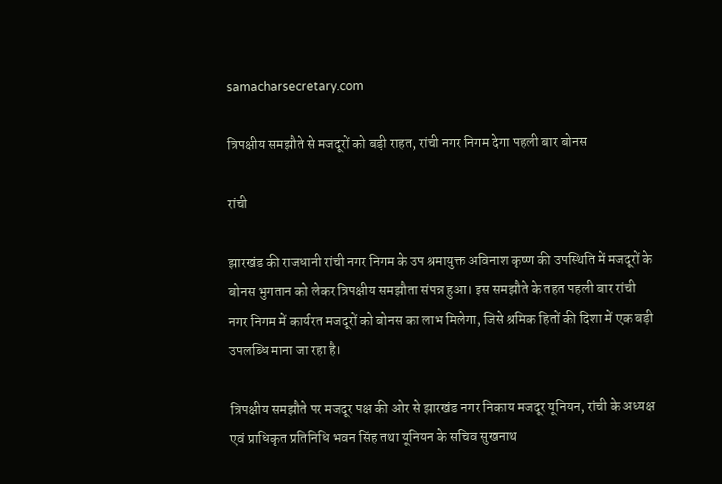samacharsecretary.com

त्रिपक्षीय समझौते से मजदूरों को बड़ी राहत, रांची नगर निगम देगा पहली बार बोनस

रांची

झारखंड की राजधानी रांची नगर निगम के उप श्रमायुक्त अविनाश कृष्ण की उपस्थिति में मजदूरों के बोनस भुगतान को लेकर त्रिपक्षीय समझौता संपन्न हुआ। इस समझौते के तहत पहली बार रांची नगर निगम में कार्यरत मजदूरों को बोनस का लाभ मिलेगा, जिसे श्रमिक हितों की दिशा में एक बड़ी उपलब्धि माना जा रहा है।

त्रिपक्षीय समझौते पर मजदूर पक्ष की ओर से झारखंड नगर निकाय मजदूर यूनियन, रांची के अध्यक्ष एवं प्राधिकृत प्रतिनिधि भवन सिंह तथा यूनियन के सचिव सुखनाथ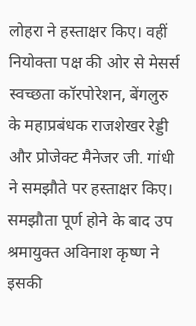लोहरा ने हस्ताक्षर किए। वहीं नियोक्ता पक्ष की ओर से मेसर्स स्वच्छता कॉरपोरेशन, बेंगलुरु के महाप्रबंधक राजशेखर रेड्डी और प्रोजेक्ट मैनेजर जी. गांधी ने समझौते पर हस्ताक्षर किए। समझौता पूर्ण होने के बाद उप श्रमायुक्त अविनाश कृष्ण ने इसकी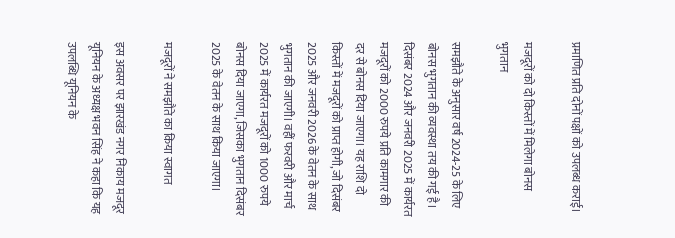प्रमाणित प्रति दोनों पक्षों को उपलब्ध कराई।

मजदूरों को दो किस्तों में मिलेगा बोनस भुगतान

समझौते के अनुसार वर्ष 2024-25 के लिए बोनस भुगतान की व्यवस्था तय की गई है। दिसंबर 2024 और जनवरी 2025 में कार्यरत मजदूरों को 2000 रुपये प्रति कामगार की दर से बोनस दिया जाएगा। यह राशि दो किस्तों में मजदूरों को प्राप्त होगी, जो दिसंबर 2025 और जनवरी 2026 के वेतन के साथ भुगतान की जाएगी। वहीं फरवरी और मार्च 2025 में कार्यरत मजदूरों को 1000 रुपये बोनस दिया जाएगा, जिसका भुगतान दिसंबर 2025 के वेतन के साथ किया जाएगा।

मजदूरों ने समझौते का किया स्वागत

इस अवसर पर झारखंड नगर निकाय मजदूर यूनियन के अध्यक्ष भवन सिंह ने कहा कि यह उपलब्धि यूनियन के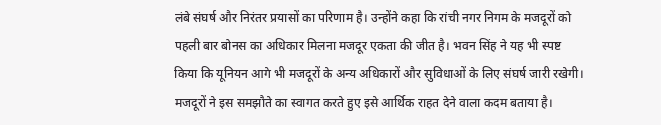लंबे संघर्ष और निरंतर प्रयासों का परिणाम है। उन्होंने कहा कि रांची नगर निगम के मजदूरों को पहली बार बोनस का अधिकार मिलना मजदूर एकता की जीत है। भवन सिंह ने यह भी स्पष्ट किया कि यूनियन आगे भी मजदूरों के अन्य अधिकारों और सुविधाओं के लिए संघर्ष जारी रखेगी। मजदूरों ने इस समझौते का स्वागत करते हुए इसे आर्थिक राहत देने वाला कदम बताया है।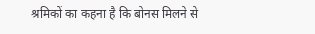श्रमिकों का कहना है कि बोनस मिलने से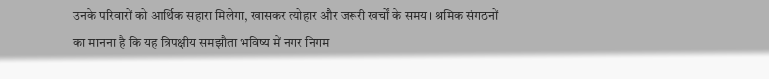उनके परिवारों को आर्थिक सहारा मिलेगा, खासकर त्योहार और जरूरी खर्चों के समय। श्रमिक संगठनों का मानना है कि यह त्रिपक्षीय समझौता भविष्य में नगर निगम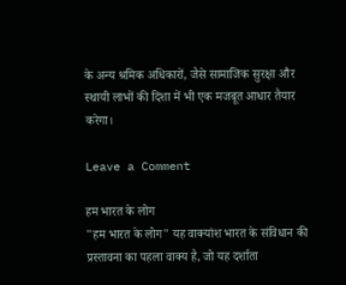के अन्य श्रमिक अधिकारों, जैसे सामाजिक सुरक्षा और स्थायी लाभों की दिशा में भी एक मजबूत आधार तैयार करेगा।

Leave a Comment

हम भारत के लोग
"हम भारत के लोग" यह वाक्यांश भारत के संविधान की प्रस्तावना का पहला वाक्य है, जो यह दर्शाता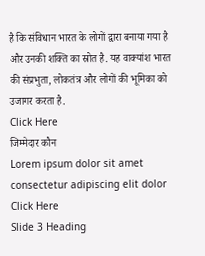है कि संविधान भारत के लोगों द्वारा बनाया गया है और उनकी शक्ति का स्रोत है. यह वाक्यांश भारत की संप्रभुता, लोकतंत्र और लोगों की भूमिका को उजागर करता है.
Click Here
जिम्मेदार कौन
Lorem ipsum dolor sit amet consectetur adipiscing elit dolor
Click Here
Slide 3 Heading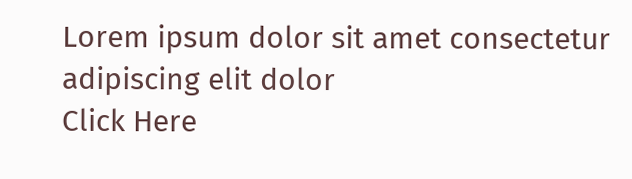Lorem ipsum dolor sit amet consectetur adipiscing elit dolor
Click Here